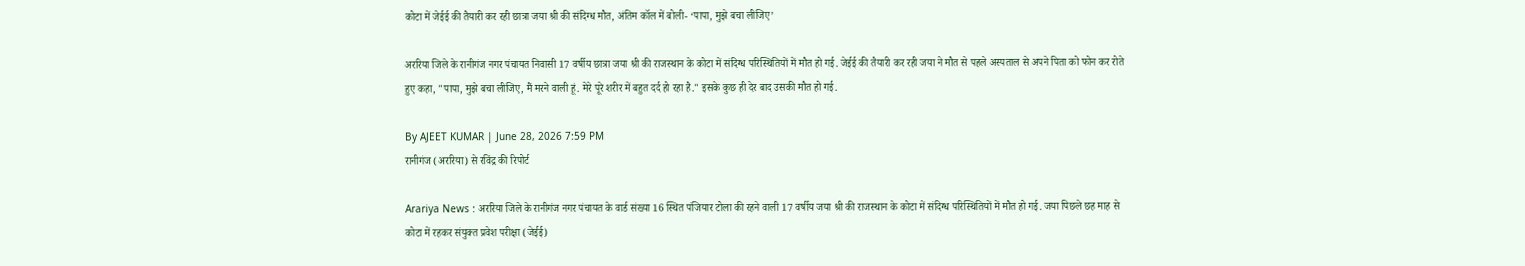कोटा में जेईई की तैयारी कर रही छात्रा जया श्री की संदिग्ध मौत, अंतिम कॉल में बोली- ‘पापा, मुझे बचा लीजिए’

अररिया जिले के रानीगंज नगर पंचायत निवासी 17 वर्षीय छात्रा जया श्री की राजस्थान के कोटा में संदिग्ध परिस्थितियों में मौत हो गई. जेईई की तैयारी कर रही जया ने मौत से पहले अस्पताल से अपने पिता को फोन कर रोते हुए कहा, "पापा, मुझे बचा लीजिए, मैं मरने वाली हूं. मेरे पूरे शरीर में बहुत दर्द हो रहा है." इसके कुछ ही देर बाद उसकी मौत हो गई.

By AJEET KUMAR | June 28, 2026 7:59 PM
रानीगंज (अररिया) से रविंद्र की रिपोर्ट

Arariya News : अररिया जिले के रानीगंज नगर पंचायत के वार्ड संख्या 16 स्थित पंजियार टोला की रहने वाली 17 वर्षीय जया श्री की राजस्थान के कोटा में संदिग्ध परिस्थितियों में मौत हो गई. जया पिछले छह माह से कोटा में रहकर संयुक्त प्रवेश परीक्षा (जेईई)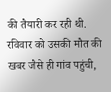की तैयारी कर रही थी. रविवार को उसकी मौत की खबर जैसे ही गांव पहुंची,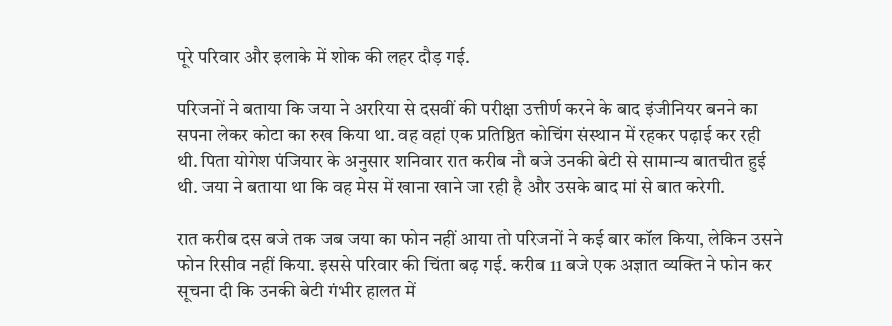पूरे परिवार और इलाके में शोक की लहर दौड़ गई.

परिजनों ने बताया कि जया ने अररिया से दसवीं की परीक्षा उत्तीर्ण करने के बाद इंजीनियर बनने का सपना लेकर कोटा का रुख किया था. वह वहां एक प्रतिष्ठित कोचिंग संस्थान में रहकर पढ़ाई कर रही थी. पिता योगेश पंजियार के अनुसार शनिवार रात करीब नौ बजे उनकी बेटी से सामान्य बातचीत हुई थी. जया ने बताया था कि वह मेस में खाना खाने जा रही है और उसके बाद मां से बात करेगी.

रात करीब दस बजे तक जब जया का फोन नहीं आया तो परिजनों ने कई बार कॉल किया, लेकिन उसने फोन रिसीव नहीं किया. इससे परिवार की चिंता बढ़ गई. करीब 11 बजे एक अज्ञात व्यक्ति ने फोन कर सूचना दी कि उनकी बेटी गंभीर हालत में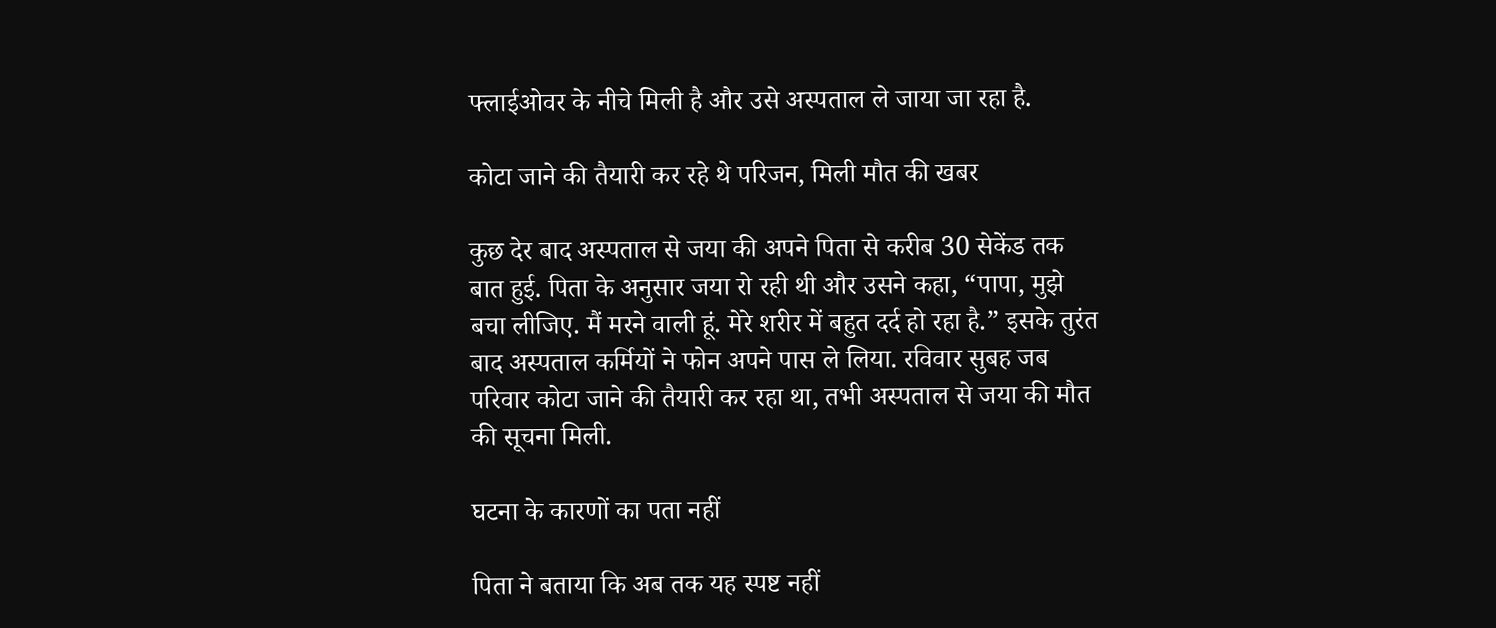फ्लाईओवर के नीचे मिली है और उसे अस्पताल ले जाया जा रहा है.

कोटा जाने की तैयारी कर रहे थे परिजन, मिली मौत की खबर

कुछ देर बाद अस्पताल से जया की अपने पिता से करीब 30 सेकेंड तक बात हुई. पिता के अनुसार जया रो रही थी और उसने कहा, “पापा, मुझे बचा लीजिए. मैं मरने वाली हूं. मेरे शरीर में बहुत दर्द हो रहा है.” इसके तुरंत बाद अस्पताल कर्मियों ने फोन अपने पास ले लिया. रविवार सुबह जब परिवार कोटा जाने की तैयारी कर रहा था, तभी अस्पताल से जया की मौत की सूचना मिली.

घटना के कारणों का पता नहीं

पिता ने बताया कि अब तक यह स्पष्ट नहीं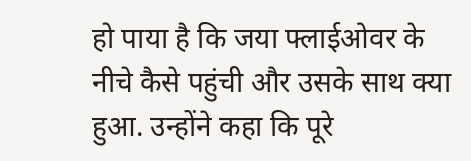हो पाया है कि जया फ्लाईओवर के नीचे कैसे पहुंची और उसके साथ क्या हुआ. उन्होंने कहा कि पूरे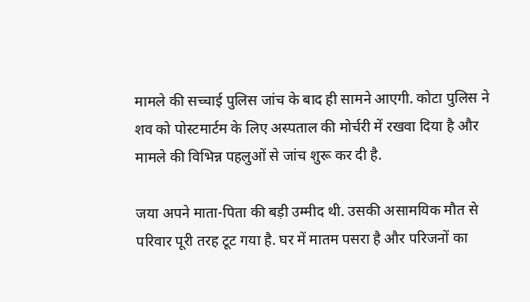मामले की सच्चाई पुलिस जांच के बाद ही सामने आएगी. कोटा पुलिस ने शव को पोस्टमार्टम के लिए अस्पताल की मोर्चरी में रखवा दिया है और मामले की विभिन्न पहलुओं से जांच शुरू कर दी है.

जया अपने माता-पिता की बड़ी उम्मीद थी. उसकी असामयिक मौत से परिवार पूरी तरह टूट गया है. घर में मातम पसरा है और परिजनों का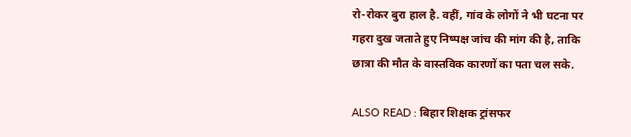रो-रोकर बुरा हाल है. वहीं, गांव के लोगों ने भी घटना पर गहरा दुख जताते हुए निष्पक्ष जांच की मांग की है, ताकि छात्रा की मौत के वास्तविक कारणों का पता चल सके.

ALSO READ : बिहार शिक्षक ट्रांसफर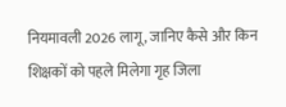नियमावली 2026 लागू, जानिए कैसे और किन शिक्षकों को पहले मिलेगा गृह जिला